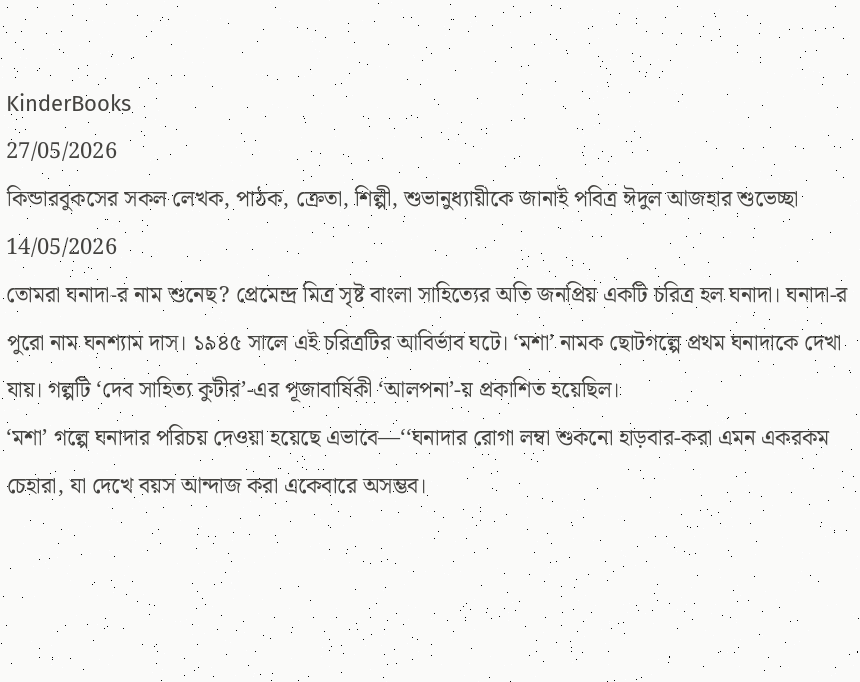KinderBooks
27/05/2026
কিন্ডারবুকসের সকল লেখক, পাঠক, ক্রেতা, শিল্পী, শুভানুধ্যায়ীকে জানাই পবিত্র ঈদুল আজহার শুভেচ্ছা
14/05/2026
তোমরা ঘনাদা-র নাম শুনেছ? প্রেমেন্দ্র মিত্র সৃষ্ট বাংলা সাহিত্যের অতি জনপ্রিয় একটি চরিত্র হল ঘনাদা। ঘনাদা-র পুরো নাম ঘনশ্যাম দাস। ১৯৪৫ সালে এই চরিত্রটির আবির্ভাব ঘটে। ‘মশা’ নামক ছোটগল্পে প্রথম ঘনাদাকে দেখা যায়। গল্পটি ‘দেব সাহিত্য কুটীর’-এর পূজাবার্ষিকী ‘আলপনা’-য় প্রকাশিত হয়েছিল।
‘মশা’ গল্পে ঘনাদার পরিচয় দেওয়া হয়েছে এভাবে—‘‘ঘনাদার রোগা লম্বা শুকনো হাড়বার-করা এমন একরকম চেহারা, যা দেখে বয়স আন্দাজ করা একেবারে অসম্ভব।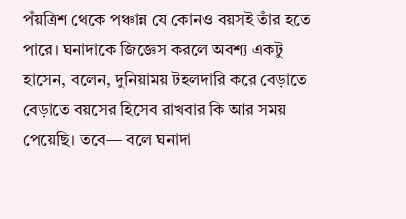পঁয়ত্রিশ থেকে পঞ্চান্ন যে কোনও বয়সই তাঁর হতে পারে। ঘনাদাকে জিজ্ঞেস করলে অবশ্য একটু হাসেন, বলেন, দুনিয়াময় টহলদারি করে বেড়াতে বেড়াতে বয়সের হিসেব রাখবার কি আর সময় পেয়েছি। তবে— বলে ঘনাদা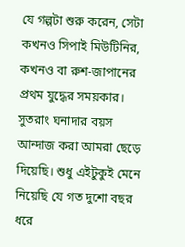যে গল্পটা শুরু করেন, সেটা কখনও সিপাই মিউটিনির, কখনও বা রুশ-জাপানের প্রথম যুদ্ধের সময়কার। সুতরাং ঘনাদার বয়স আন্দাজ করা আমরা ছেড়ে দিয়েছি। শুধু এইটুকুই মেনে নিয়েছি যে গত দুশো বছর ধরে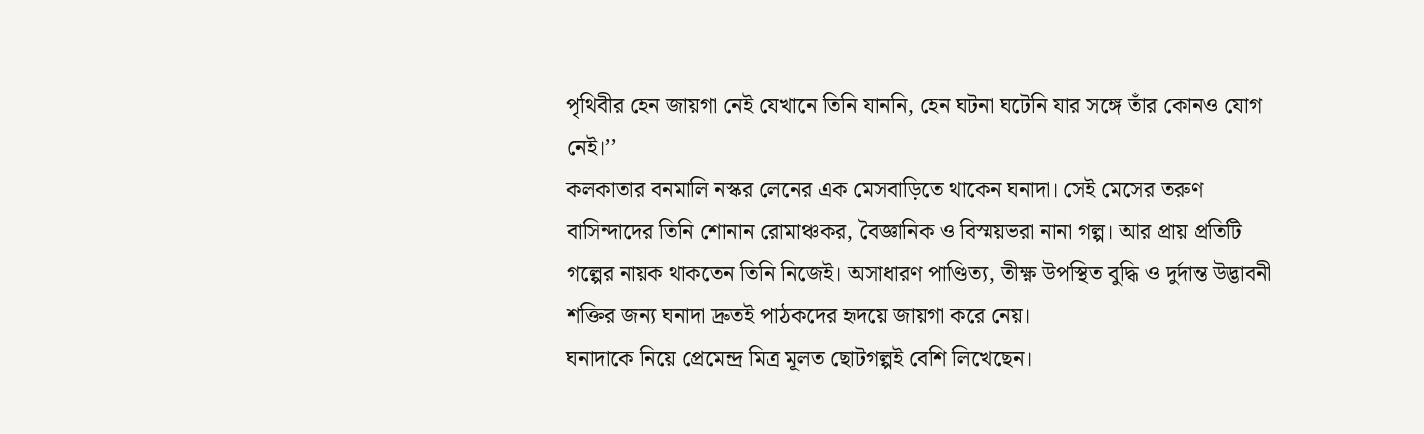পৃথিবীর হেন জায়গা নেই যেখানে তিনি যাননি, হেন ঘটনা ঘটেনি যার সঙ্গে তাঁর কোনও যোগ নেই।’’
কলকাতার বনমালি নস্কর লেনের এক মেসবাড়িতে থাকেন ঘনাদা। সেই মেসের তরুণ বাসিন্দাদের তিনি শোনান রোমাঞ্চকর, বৈজ্ঞানিক ও বিস্ময়ভরা নানা গল্প। আর প্রায় প্রতিটি গল্পের নায়ক থাকতেন তিনি নিজেই। অসাধারণ পাণ্ডিত্য, তীক্ষ্ণ উপস্থিত বুদ্ধি ও দুর্দান্ত উদ্ভাবনী শক্তির জন্য ঘনাদা দ্রুতই পাঠকদের হৃদয়ে জায়গা করে নেয়।
ঘনাদাকে নিয়ে প্রেমেন্দ্র মিত্র মূলত ছোটগল্পই বেশি লিখেছেন।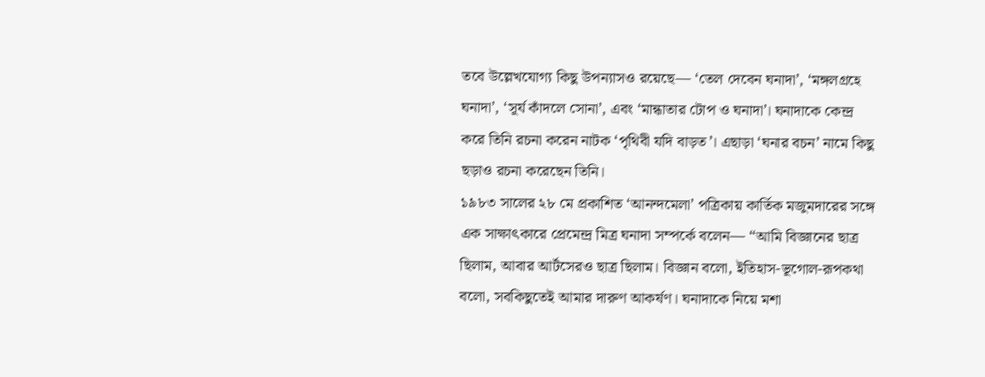তবে উল্লেখযোগ্য কিছু উপন্যাসও রয়েছে— ‘তেল দেবেন ঘনাদা’, ‘মঙ্গলগ্রহে ঘনাদা’, ‘সূর্য কাঁদলে সোনা’, এবং ‘মান্ধাতার টোপ ও ঘনাদা’। ঘনাদাকে কেন্দ্র করে তিনি রচনা করেন নাটক ‘পৃথিবী যদি বাড়ত’। এছাড়া ‘ঘনার বচন’ নামে কিছু ছড়াও রচনা করেছেন তিনি।
১৯৮৩ সালের ২৮ মে প্রকাশিত ‘আনন্দমেলা’ পত্রিকায় কার্তিক মজুমদারের সঙ্গে এক সাক্ষাৎকারে প্রেমেন্দ্র মিত্র ঘনাদা সম্পর্কে বলেন— ‘‘আমি বিজ্ঞানের ছাত্র ছিলাম, আবার আর্টসেরও ছাত্র ছিলাম। বিজ্ঞান বলো, ইতিহাস-ভূগোল-রূপকথা বলো, সবকিছুতেই আমার দারুণ আকর্ষণ। ঘনাদাকে নিয়ে মশা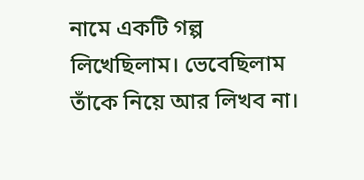নামে একটি গল্প লিখেছিলাম। ভেবেছিলাম তাঁকে নিয়ে আর লিখব না।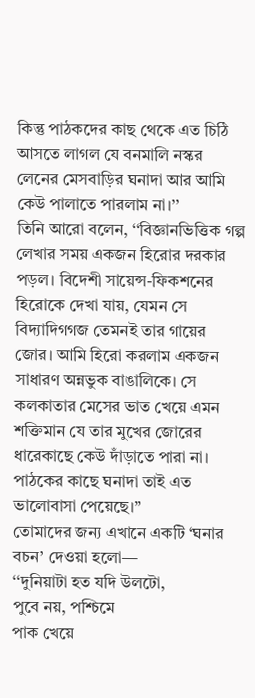কিন্তু পাঠকদের কাছ থেকে এত চিঠি আসতে লাগল যে বনমালি নস্কর লেনের মেসবাড়ির ঘনাদা আর আমি কেউ পালাতে পারলাম না।’’
তিনি আরো বলেন, ‘‘বিজ্ঞানভিত্তিক গল্প লেখার সময় একজন হিরোর দরকার পড়ল। বিদেশী সায়েন্স-ফিকশনের হিরোকে দেখা যায়, যেমন সে বিদ্যাদিগগজ তেমনই তার গায়ের জোর। আমি হিরো করলাম একজন সাধারণ অন্নভুক বাঙালিকে। সে কলকাতার মেসের ভাত খেয়ে এমন শক্তিমান যে তার মুখের জোরের ধারেকাছে কেউ দাঁড়াতে পারা না। পাঠকের কাছে ঘনাদা তাই এত ভালোবাসা পেয়েছে।’’
তোমাদের জন্য এখানে একটি ‘ঘনার বচন’ দেওয়া হলো—
‘‘দুনিয়াটা হত যদি উলটো,
পুবে নয়, পশ্চিমে
পাক খেয়ে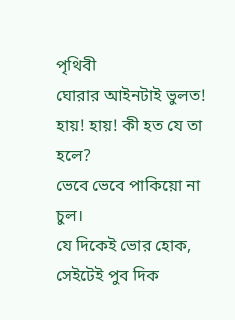পৃথিবী
ঘোরার আইনটাই ভুলত!
হায়! হায়! কী হত যে তা হলে?
ভেবে ভেবে পাকিয়ো না চুল।
যে দিকেই ভোর হোক,
সেইটেই পুব দিক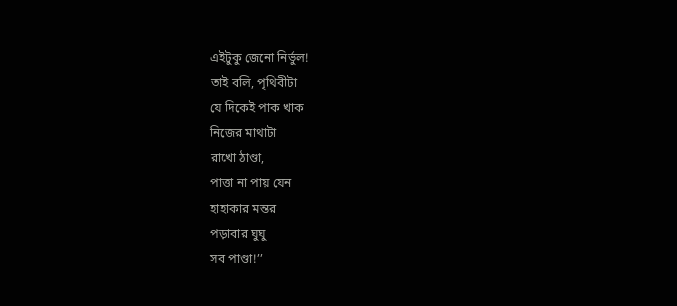এইটুকু জেনো নির্ভুল!
তাই বলি, পৃথিবীটা
যে দিকেই পাক খাক
নিজের মাথাটা
রাখো ঠাণ্ডা,
পাত্তা না পায় যেন
হাহাকার মন্তর
পড়াবার ঘুঘু
সব পাণ্ডা!’’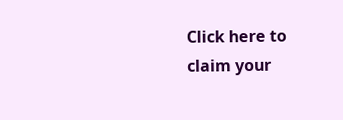Click here to claim your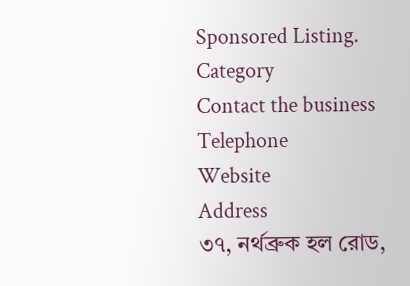Sponsored Listing.
Category
Contact the business
Telephone
Website
Address
৩৭, নর্থব্রুক হল রোড,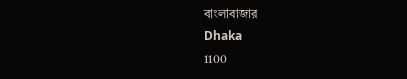বাংলাবাজার
Dhaka
1100